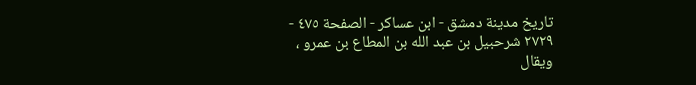تاريخ مدينة دمشق - ابن عساكر - الصفحة ٤٧٥ - ٢٧٢٩ شرحبيل بن عبد الله بن المطاع بن عمرو ، ويقال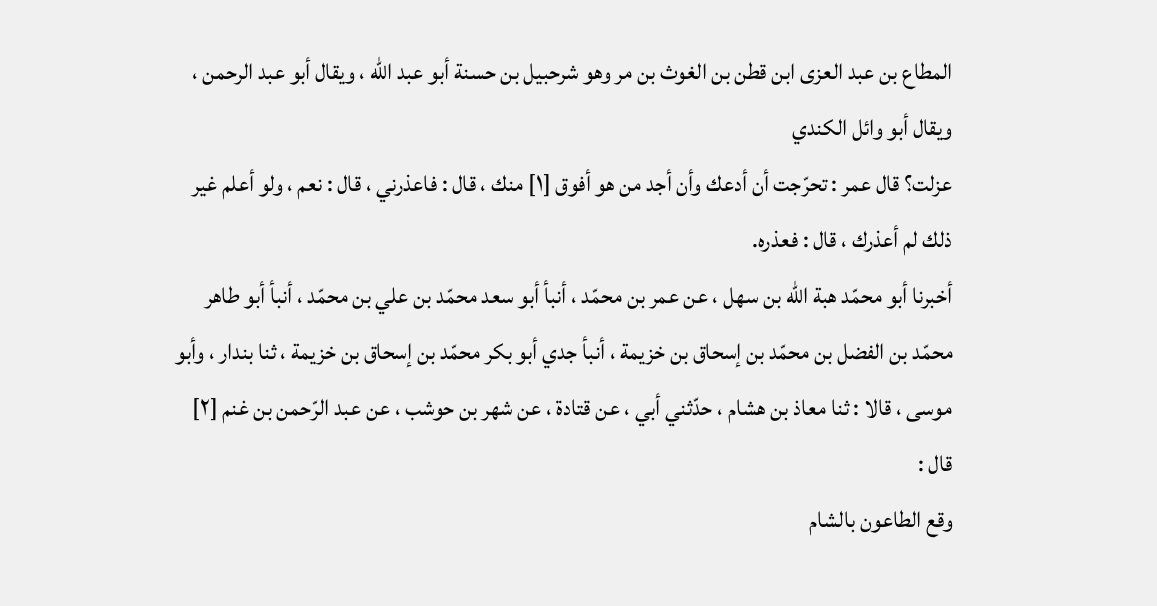المطاع بن عبد العزى ابن قطن بن الغوث بن مر وهو شرحبيل بن حسنة أبو عبد الله ، ويقال أبو عبد الرحمن ، ويقال أبو وائل الكندي
عزلت؟ قال عمر : تحرّجت أن أدعك وأن أجد من هو أفوق [١] منك ، قال : فاعذرني ، قال : نعم ، ولو أعلم غير ذلك لم أعذرك ، قال : فعذره.
أخبرنا أبو محمّد هبة الله بن سهل ، عن عمر بن محمّد ، أنبأ أبو سعد محمّد بن علي بن محمّد ، أنبأ أبو طاهر محمّد بن الفضل بن محمّد بن إسحاق بن خزيمة ، أنبأ جدي أبو بكر محمّد بن إسحاق بن خزيمة ، ثنا بندار ، وأبو موسى ، قالا : ثنا معاذ بن هشام ، حدّثني أبي ، عن قتادة ، عن شهر بن حوشب ، عن عبد الرّحمن بن غنم [٢] قال :
وقع الطاعون بالشام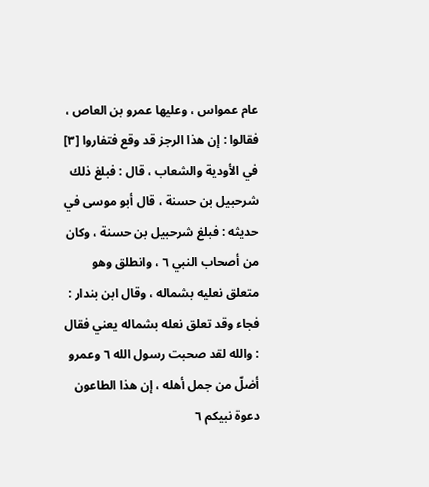عام عمواس ، وعليها عمرو بن العاص ، فقالوا : إن هذا الرجز قد وقع فتفاروا [٣] في الأودية والشعاب ، قال : فبلغ ذلك شرحبيل بن حسنة ، قال أبو موسى في حديثه : فبلغ شرحبيل بن حسنة ، وكان من أصحاب النبي ٦ ، وانطلق وهو متعلق نعليه بشماله ، وقال ابن بندار : فجاء وقد تعلق نعله بشماله يعني فقال : والله لقد صحبت رسول الله ٦ وعمرو أضلّ من جمل أهله ، إن هذا الطاعون دعوة نبيكم ٦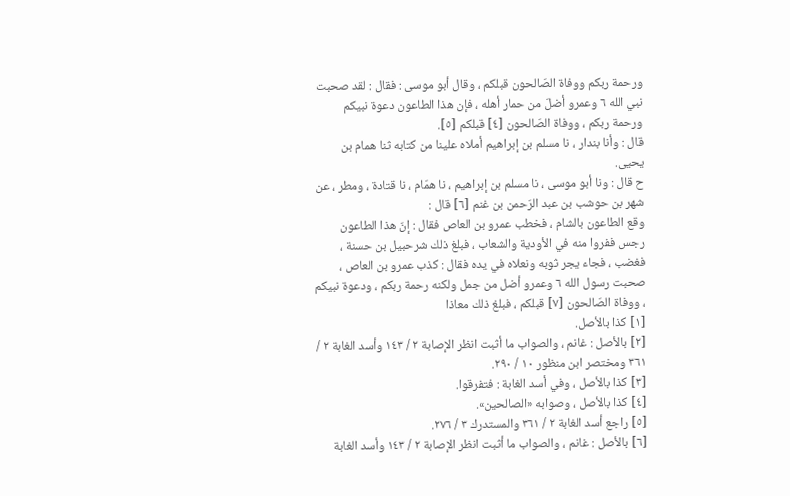ورحمة ربكم ووفاة الصّالحون قبلكم ، وقال أبو موسى : فقال : لقد صحبت نبي الله ٦ وعمرو أضلّ من حمار أهله ، فإن هذا الطاعون دعوة نبيكم ورحمة ربكم ، ووفاة الصّالحون [٤] قبلكم [٥].
قال : وأنا بندار ، نا مسلم بن إبراهيم أملاه علينا من كتابه ثنا همام بن يحيى.
ح قال : ونا أبو موسى ، نا مسلم بن إبراهيم ، نا همّام ، نا قتادة ، ومطر ، عن شهر بن حوشب بن عبد الرّحمن بن غنم [٦] قال :
وقع الطاعون بالشام ، فخطب عمرو بن العاص فقال : إنّ هذا الطاعون رجس ففروا منه في الأودية والشعاب ، فبلغ ذلك شرحبيل بن حسنة ، فغضب ، فجاء يجر ثوبه ونعلاه في يده فقال : كذب عمرو بن العاص ، صحبت رسول الله ٦ وعمرو أضل من جمل ولكنه رحمة ربكم ، ودعوة نبيكم ، ووفاة الصّالحون [٧] قبلكم ، فبلغ ذلك معاذا
[١] كذا بالأصل.
[٢] بالأصل : غانم ، والصواب ما أثبت انظر الإصابة ٢ / ١٤٣ وأسد الغابة ٢ / ٣٦١ ومختصر ابن منظور ١٠ / ٢٩٠.
[٣] كذا بالأصل ، وفي أسد الغابة : فتفرقوا.
[٤] كذا بالأصل ، وصوابه «الصالحين».
[٥] راجع أسد الغابة ٢ / ٣٦١ والمستدرك ٣ / ٢٧٦.
[٦] بالأصل : غانم ، والصواب ما أثبت انظر الإصابة ٢ / ١٤٣ وأسد الغابة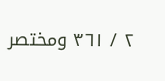٢ / ٣٦١ ومختصر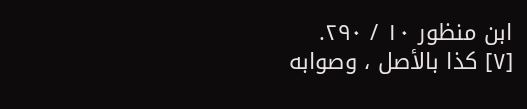ابن منظور ١٠ / ٢٩٠.
[٧] كذا بالأصل ، وصوابه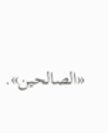«الصالحين».